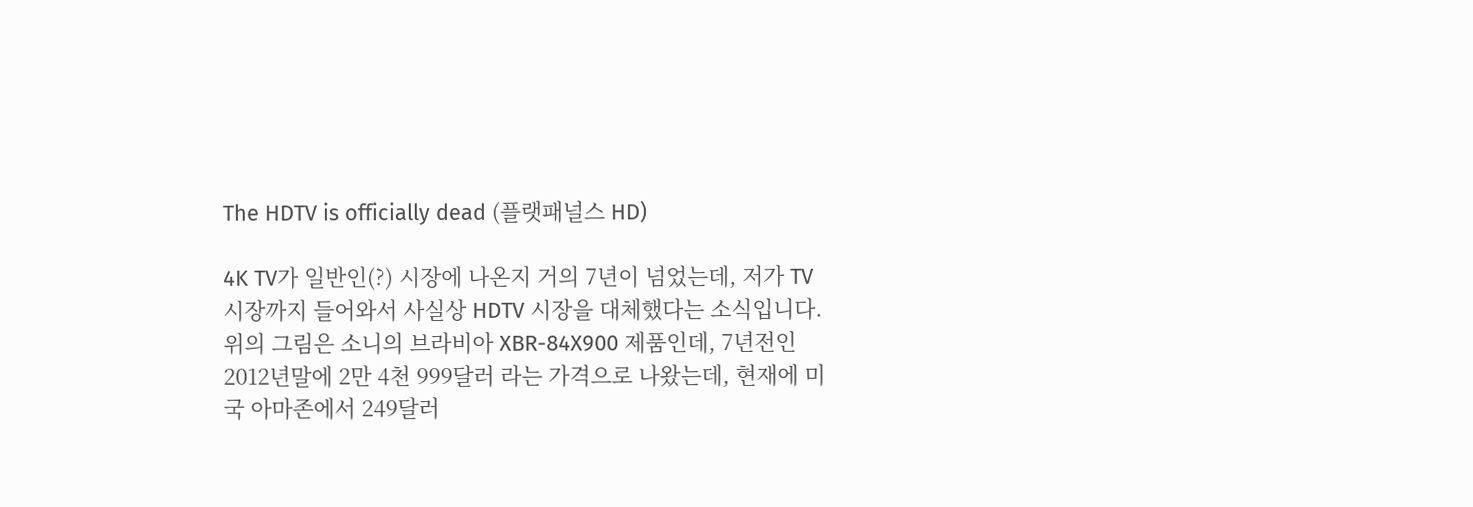The HDTV is officially dead (플랫패널스 HD)

4K TV가 일반인(?) 시장에 나온지 거의 7년이 넘었는데, 저가 TV 시장까지 들어와서 사실상 HDTV 시장을 대체했다는 소식입니다. 위의 그림은 소니의 브라비아 XBR-84X900 제품인데, 7년전인 2012년말에 2만 4천 999달러 라는 가격으로 나왔는데, 현재에 미국 아마존에서 249달러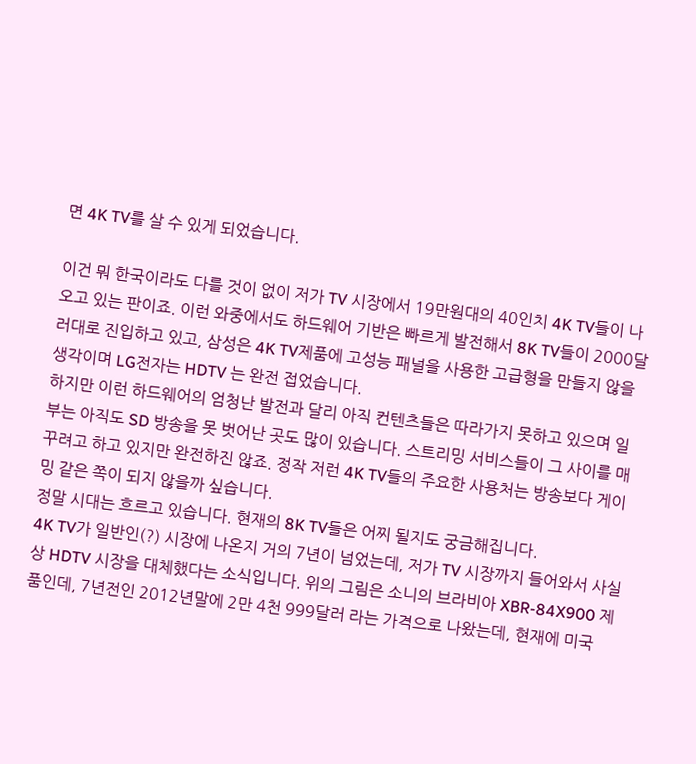면 4K TV를 살 수 있게 되었습니다.

이건 뭐 한국이라도 다를 것이 없이 저가 TV 시장에서 19만원대의 40인치 4K TV들이 나오고 있는 판이죠. 이런 와중에서도 하드웨어 기반은 빠르게 발전해서 8K TV들이 2000달러대로 진입하고 있고, 삼성은 4K TV제품에 고성능 패널을 사용한 고급형을 만들지 않을 생각이며 LG전자는 HDTV 는 완전 접었습니다.
하지만 이런 하드웨어의 엄청난 발전과 달리 아직 컨텐츠들은 따라가지 못하고 있으며 일부는 아직도 SD 방송을 못 벗어난 곳도 많이 있습니다. 스트리밍 서비스들이 그 사이를 매꾸려고 하고 있지만 완전하진 않죠. 정작 저런 4K TV들의 주요한 사용처는 방송보다 게이밍 같은 쪽이 되지 않을까 싶습니다.
정말 시대는 흐르고 있습니다. 현재의 8K TV들은 어찌 될지도 궁금해집니다.
4K TV가 일반인(?) 시장에 나온지 거의 7년이 넘었는데, 저가 TV 시장까지 들어와서 사실상 HDTV 시장을 대체했다는 소식입니다. 위의 그림은 소니의 브라비아 XBR-84X900 제품인데, 7년전인 2012년말에 2만 4천 999달러 라는 가격으로 나왔는데, 현재에 미국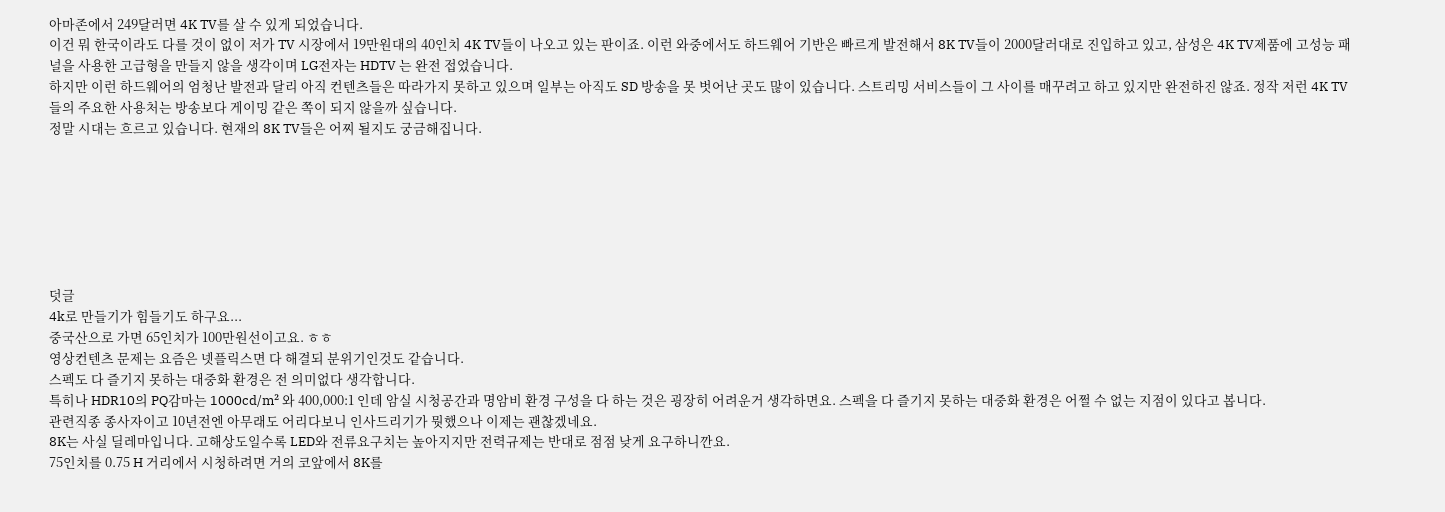아마존에서 249달러면 4K TV를 살 수 있게 되었습니다.
이건 뭐 한국이라도 다를 것이 없이 저가 TV 시장에서 19만원대의 40인치 4K TV들이 나오고 있는 판이죠. 이런 와중에서도 하드웨어 기반은 빠르게 발전해서 8K TV들이 2000달러대로 진입하고 있고, 삼성은 4K TV제품에 고성능 패널을 사용한 고급형을 만들지 않을 생각이며 LG전자는 HDTV 는 완전 접었습니다.
하지만 이런 하드웨어의 엄청난 발전과 달리 아직 컨텐츠들은 따라가지 못하고 있으며 일부는 아직도 SD 방송을 못 벗어난 곳도 많이 있습니다. 스트리밍 서비스들이 그 사이를 매꾸려고 하고 있지만 완전하진 않죠. 정작 저런 4K TV들의 주요한 사용처는 방송보다 게이밍 같은 쪽이 되지 않을까 싶습니다.
정말 시대는 흐르고 있습니다. 현재의 8K TV들은 어찌 될지도 궁금해집니다.







덧글
4k로 만들기가 힘들기도 하구요...
중국산으로 가면 65인치가 100만원선이고요. ㅎㅎ
영상컨텐츠 문제는 요즘은 넷플릭스면 다 해결되 분위기인것도 같습니다.
스펙도 다 즐기지 못하는 대중화 환경은 전 의미없다 생각합니다.
특히나 HDR10의 PQ감마는 1000cd/m² 와 400,000:1 인데 암실 시청공간과 명암비 환경 구성을 다 하는 것은 굉장히 어려운거 생각하면요. 스펙을 다 즐기지 못하는 대중화 환경은 어쩔 수 없는 지점이 있다고 봅니다.
관련직종 종사자이고 10년전엔 아무래도 어리다보니 인사드리기가 뭣했으나 이제는 괜찮겠네요.
8K는 사실 딜레마입니다. 고해상도일수록 LED와 전류요구치는 높아지지만 전력규제는 반대로 점점 낮게 요구하니깐요.
75인치를 0.75 H 거리에서 시청하려면 거의 코앞에서 8K를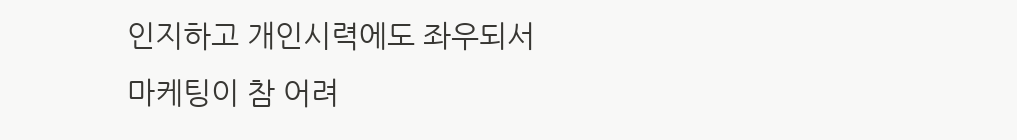인지하고 개인시력에도 좌우되서
마케팅이 참 어려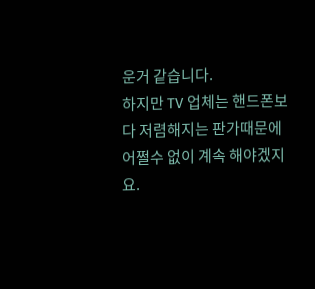운거 같습니다.
하지만 TV 업체는 핸드폰보다 저렴해지는 판가때문에 어쩔수 없이 계속 해야겠지요.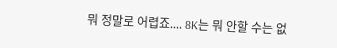뭐 정말로 어렵죠.... 8K는 뭐 안할 수는 없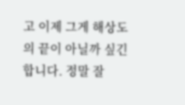고 이제 그게 해상도의 끝이 아닐까 싶긴 합니다. 정말 잘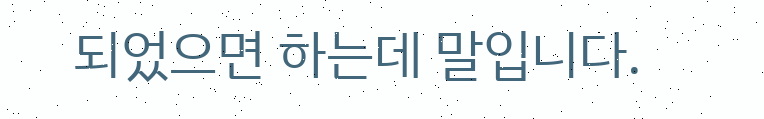되었으면 하는데 말입니다.